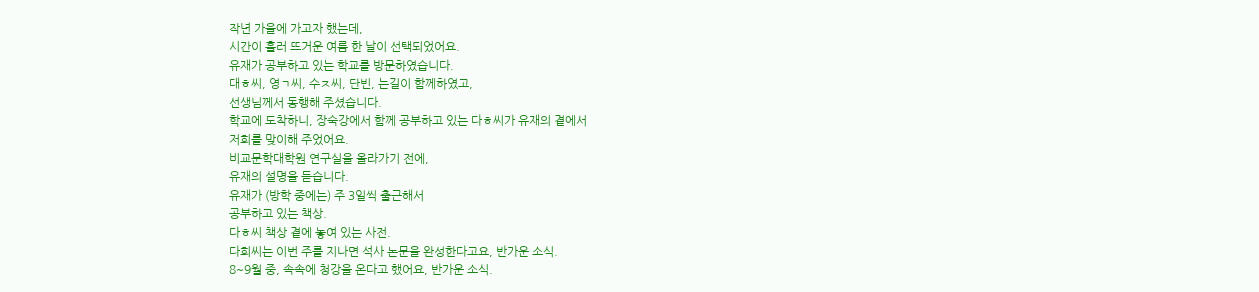작년 가을에 가고자 했는데,
시간이 흘러 뜨거운 여름 한 날이 선택되었어요.
유재가 공부하고 있는 학교를 방문하였습니다.
대ㅎ씨, 영ㄱ씨, 수ㅈ씨, 단빈, 는길이 함께하였고,
선생님께서 동행해 주셨습니다.
학교에 도착하니, 장숙강에서 함께 공부하고 있는 다ㅎ씨가 유재의 곁에서
저희를 맞이해 주었어요.
비교문학대학원 연구실을 올라가기 전에,
유재의 설명을 듣습니다.
유재가 (방학 중에는) 주 3일씩 출근해서
공부하고 있는 책상.
다ㅎ씨 책상 곁에 놓여 있는 사전.
다희씨는 이번 주를 지나면 석사 논문을 완성한다고요, 반가운 소식.
8~9월 중, 속속에 청강을 온다고 했어요, 반가운 소식.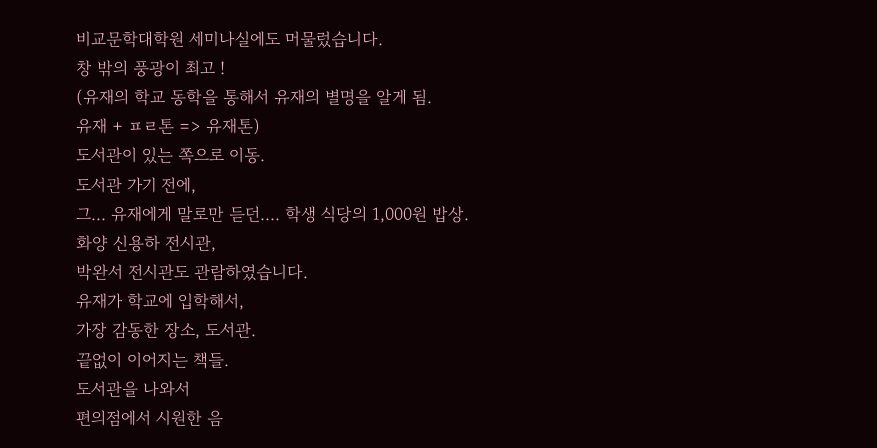비교문학대학원 세미나실에도 머물렀습니다.
창 밖의 풍광이 최고 !
(유재의 학교 동학을 통해서 유재의 별명을 알게 됨.
유재 + ㅍㄹ톤 => 유재톤)
도서관이 있는 쪽으로 이동.
도서관 가기 전에,
그... 유재에게 말로만 듣던.... 학생 식당의 1,000원 밥상.
화양 신용하 전시관,
박완서 전시관도 관람하였습니다.
유재가 학교에 입학해서,
가장 감동한 장소, 도서관.
끝없이 이어지는 책들.
도서관을 나와서
편의점에서 시원한 음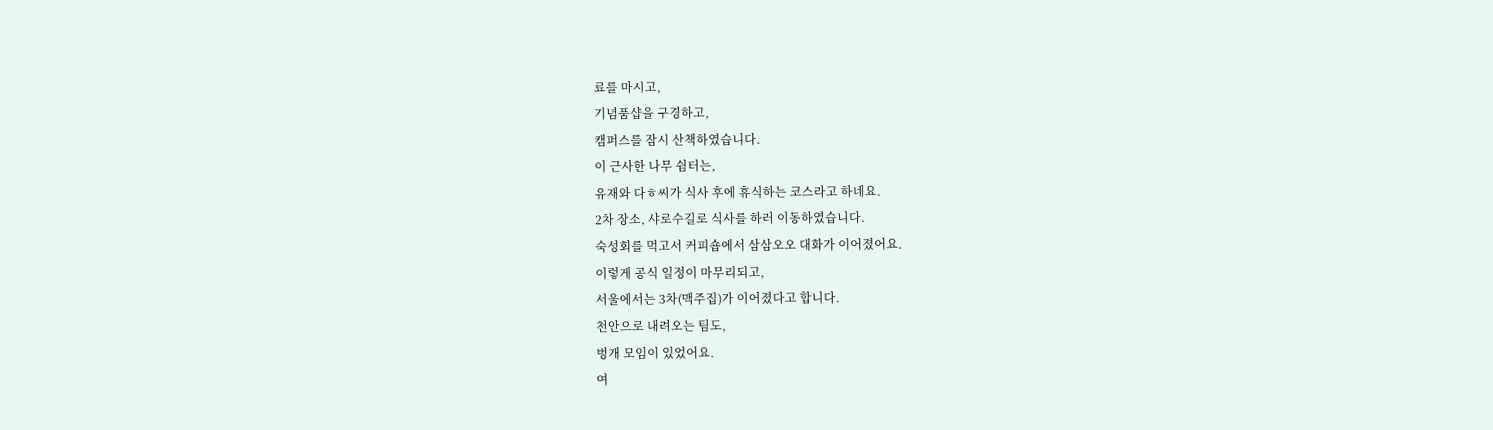료를 마시고,
기념품샵을 구경하고,
캠퍼스를 잠시 산책하였습니다.
이 근사한 나무 쉼터는,
유재와 다ㅎ씨가 식사 후에 휴식하는 코스라고 하네요.
2차 장소, 샤로수길로 식사를 하러 이동하였습니다.
숙성회를 먹고서 커피숍에서 삼삼오오 대화가 이어졌어요.
이렇게 공식 일정이 마무리되고,
서울에서는 3차(맥주집)가 이어졌다고 합니다.
천안으로 내려오는 팀도,
벙개 모임이 있었어요.
여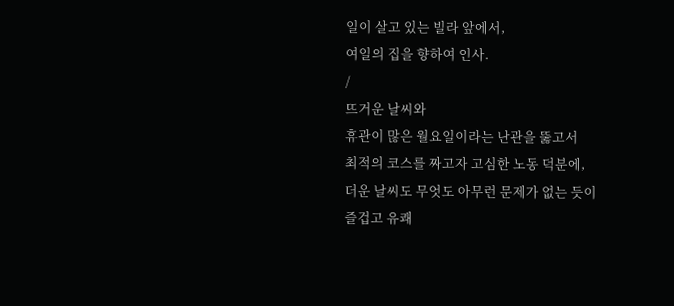일이 살고 있는 빌라 앞에서,
여일의 집을 향하여 인사.
/
뜨거운 날씨와
휴관이 많은 월요일이라는 난관을 뚫고서
최적의 코스를 짜고자 고심한 노동 덕분에,
더운 날씨도 무엇도 아무런 문제가 없는 듯이
즐겁고 유쾌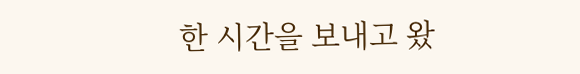한 시간을 보내고 왔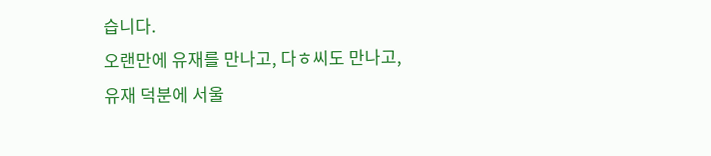습니다.
오랜만에 유재를 만나고, 다ㅎ씨도 만나고,
유재 덕분에 서울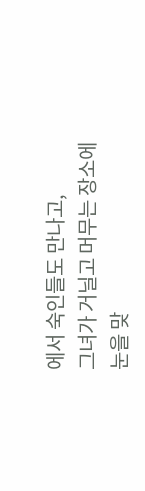에서 숙인들도 만나고,
그녀가 거닐고 머무는 장소에
눈을 맞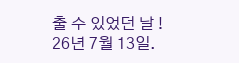출 수 있었던 날 !
26년 7월 13일.